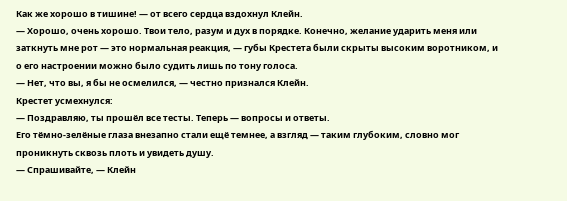Как же хорошо в тишине! — от всего сердца вздохнул Клейн.
— Хорошо, очень хорошо. Твои тело, разум и дух в порядке. Конечно, желание ударить меня или заткнуть мне рот — это нормальная реакция, — губы Крестета были скрыты высоким воротником, и о его настроении можно было судить лишь по тону голоса.
— Нет, что вы, я бы не осмелился, — честно признался Клейн.
Крестет усмехнулся:
— Поздравляю, ты прошёл все тесты. Теперь — вопросы и ответы.
Его тёмно-зелёные глаза внезапно стали ещё темнее, а взгляд — таким глубоким, словно мог проникнуть сквозь плоть и увидеть душу.
— Спрашивайте, — Клейн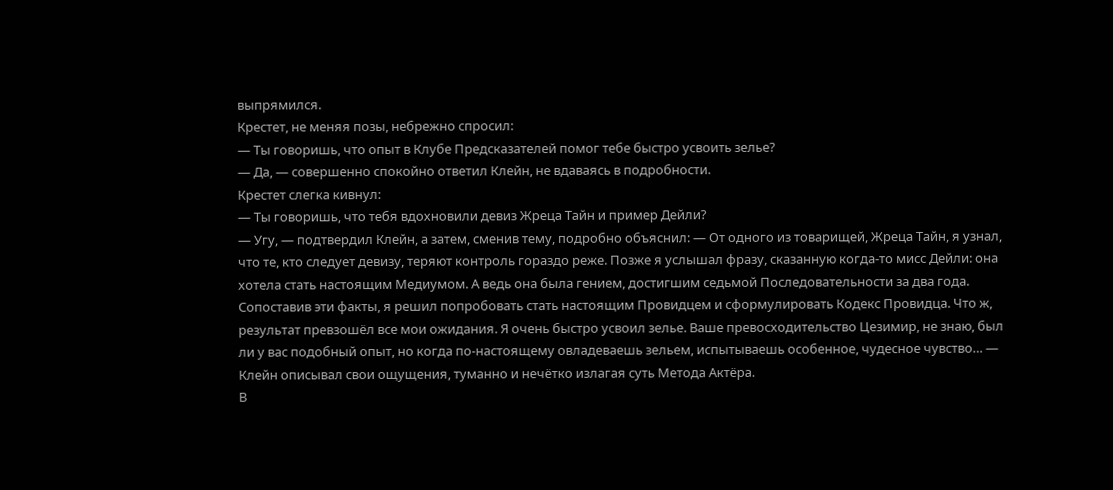выпрямился.
Крестет, не меняя позы, небрежно спросил:
— Ты говоришь, что опыт в Клубе Предсказателей помог тебе быстро усвоить зелье?
— Да, — совершенно спокойно ответил Клейн, не вдаваясь в подробности.
Крестет слегка кивнул:
— Ты говоришь, что тебя вдохновили девиз Жреца Тайн и пример Дейли?
— Угу, — подтвердил Клейн, а затем, сменив тему, подробно объяснил: — От одного из товарищей, Жреца Тайн, я узнал, что те, кто следует девизу, теряют контроль гораздо реже. Позже я услышал фразу, сказанную когда-то мисс Дейли: она хотела стать настоящим Медиумом. А ведь она была гением, достигшим седьмой Последовательности за два года. Сопоставив эти факты, я решил попробовать стать настоящим Провидцем и сформулировать Кодекс Провидца. Что ж, результат превзошёл все мои ожидания. Я очень быстро усвоил зелье. Ваше превосходительство Цезимир, не знаю, был ли у вас подобный опыт, но когда по-настоящему овладеваешь зельем, испытываешь особенное, чудесное чувство… — Клейн описывал свои ощущения, туманно и нечётко излагая суть Метода Актёра.
В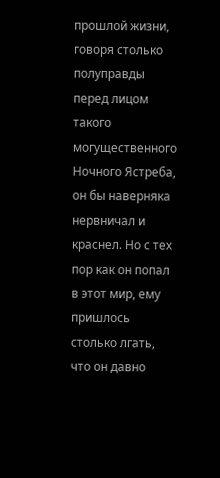прошлой жизни, говоря столько полуправды перед лицом такого могущественного Ночного Ястреба, он бы наверняка нервничал и краснел. Но с тех пор как он попал в этот мир, ему пришлось столько лгать, что он давно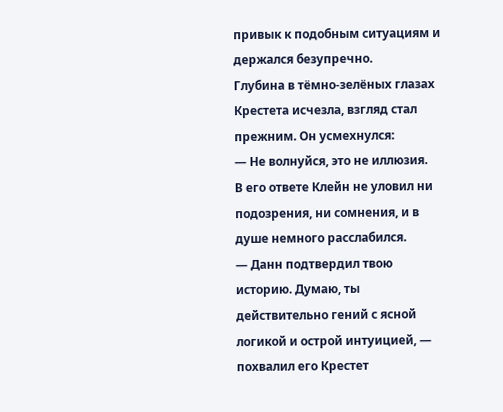привык к подобным ситуациям и держался безупречно.
Глубина в тёмно-зелёных глазах Крестета исчезла, взгляд стал прежним. Он усмехнулся:
— Не волнуйся, это не иллюзия.
В его ответе Клейн не уловил ни подозрения, ни сомнения, и в душе немного расслабился.
— Данн подтвердил твою историю. Думаю, ты действительно гений с ясной логикой и острой интуицией, — похвалил его Крестет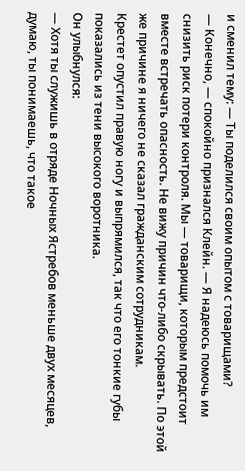и сменил тему: — Ты поделился своим опытом с товарищами?
— Конечно, — спокойно признался Клейн. — Я надеюсь помочь им снизить риск потери контроля. Мы — товарищи, которым предстоит вместе встречать опасность. Не вижу причин что-либо скрывать. По этой же причине я ничего не сказал гражданским сотрудникам.
Крестет опустил правую ногу и выпрямился, так что его тонкие губы показались из тени высокого воротника.
Он улыбнулся:
— Хотя ты служишь в отряде Ночных Ястребов меньше двух месяцев, думаю, ты понимаешь, что такое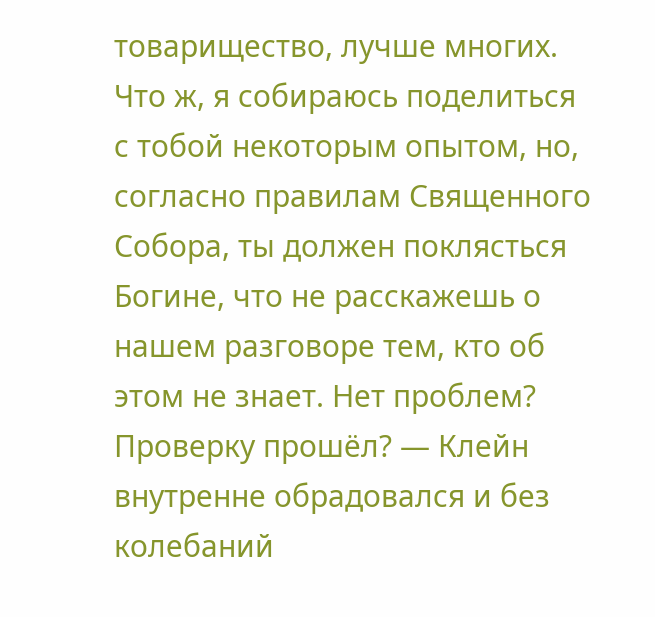товарищество, лучше многих. Что ж, я собираюсь поделиться с тобой некоторым опытом, но, согласно правилам Священного Собора, ты должен поклясться Богине, что не расскажешь о нашем разговоре тем, кто об этом не знает. Нет проблем?
Проверку прошёл? — Клейн внутренне обрадовался и без колебаний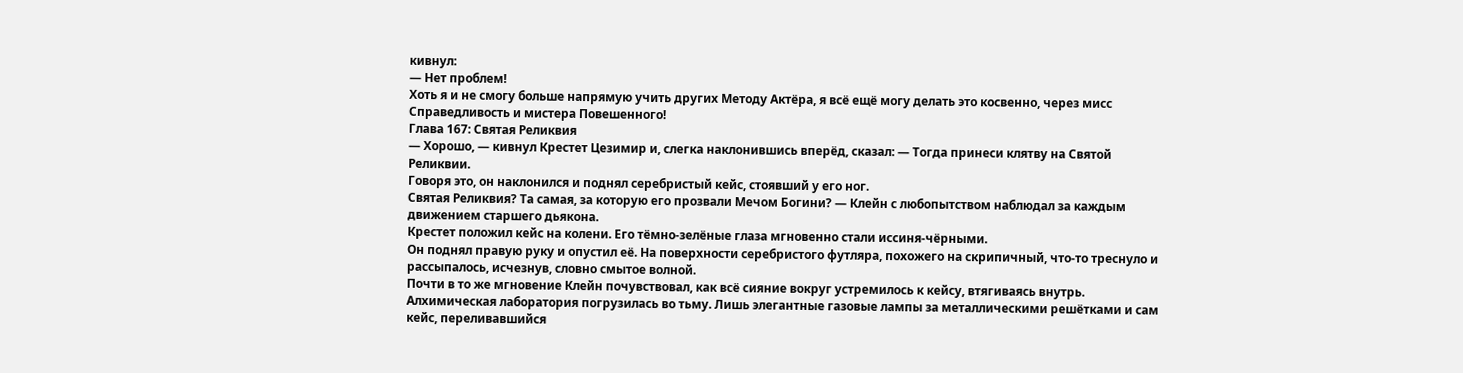кивнул:
— Нет проблем!
Хоть я и не смогу больше напрямую учить других Методу Актёра, я всё ещё могу делать это косвенно, через мисс Справедливость и мистера Повешенного!
Глава 167: Святая Реликвия
— Хорошо, — кивнул Крестет Цезимир и, слегка наклонившись вперёд, сказал: — Тогда принеси клятву на Святой Реликвии.
Говоря это, он наклонился и поднял серебристый кейс, стоявший у его ног.
Святая Реликвия? Та самая, за которую его прозвали Мечом Богини? — Клейн с любопытством наблюдал за каждым движением старшего дьякона.
Крестет положил кейс на колени. Его тёмно-зелёные глаза мгновенно стали иссиня-чёрными.
Он поднял правую руку и опустил её. На поверхности серебристого футляра, похожего на скрипичный, что-то треснуло и рассыпалось, исчезнув, словно смытое волной.
Почти в то же мгновение Клейн почувствовал, как всё сияние вокруг устремилось к кейсу, втягиваясь внутрь.
Алхимическая лаборатория погрузилась во тьму. Лишь элегантные газовые лампы за металлическими решётками и сам кейс, переливавшийся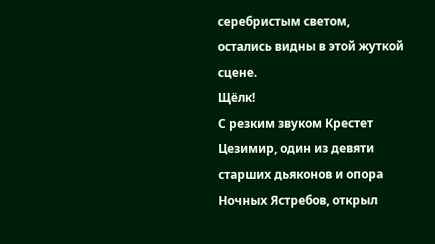серебристым светом, остались видны в этой жуткой сцене.
Щёлк!
С резким звуком Крестет Цезимир, один из девяти старших дьяконов и опора Ночных Ястребов, открыл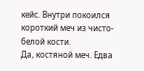кейс. Внутри покоился короткий меч из чисто-белой кости.
Да, костяной меч. Едва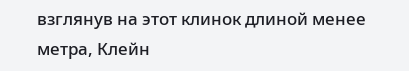взглянув на этот клинок длиной менее метра, Клейн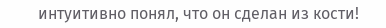интуитивно понял, что он сделан из кости!